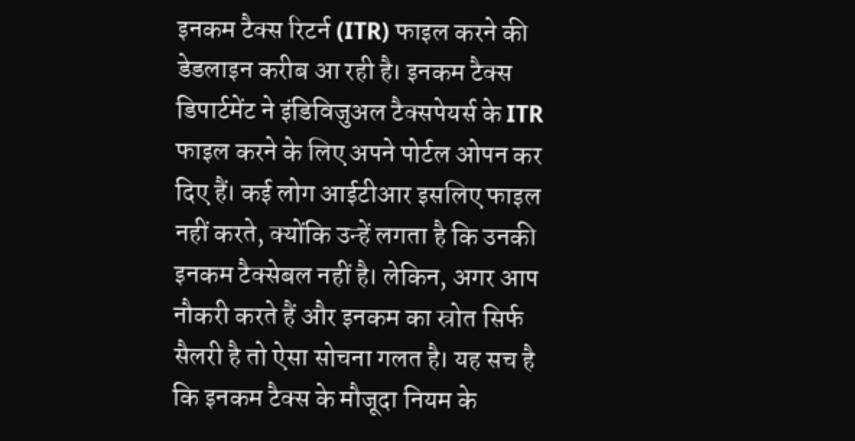इनकम टैक्स रिटर्न (ITR) फाइल करने की डेडलाइन करीब आ रही है। इनकम टैक्स डिपार्टमेंट ने इंडिविजुअल टैक्सपेयर्स के ITR फाइल करने के लिए अपने पोर्टल ओपन कर दिए हैं। कई लोग आईटीआर इसलिए फाइल नहीं करते, क्योंकि उन्हें लगता है कि उनकी इनकम टैक्सेबल नहीं है। लेकिन, अगर आप नौकरी करते हैं और इनकम का स्रोत सिर्फ सैलरी है तो ऐसा सोचना गलत है। यह सच है कि इनकम टैक्स के मौजूदा नियम के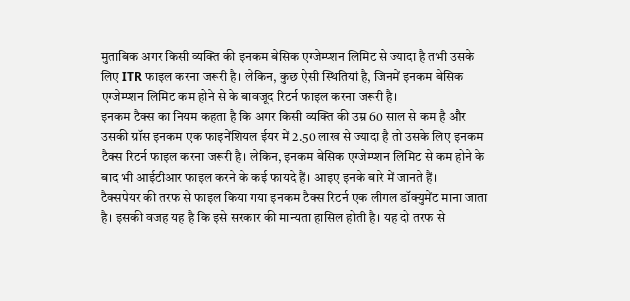मुताबिक अगर किसी व्यक्ति की इनकम बेसिक एग्जेम्प्शन लिमिट से ज्यादा है तभी उसके लिए ITR फाइल करना जरूरी है। लेकिन, कुछ ऐसी स्थितियां है, जिनमें इनकम बेसिक एग्जेम्प्शन लिमिट कम होने से के बावजूद रिटर्न फाइल करना जरूरी है।
इनकम टैक्स का नियम कहता है कि अगर किसी व्यक्ति की उम्र 60 साल से कम है और उसकी ग्रॉस इनकम एक फाइनेंशियल ईयर में 2.50 लाख से ज्यादा है तो उसके लिए इनकम टैक्स रिटर्न फाइल करना जरूरी है। लेकिन, इनकम बेसिक एग्जेम्प्शन लिमिट से कम होने के बाद भी आईटीआर फाइल करने के कई फायदे हैं। आइए इनके बारे में जानते हैं।
टैक्सपेयर की तरफ से फाइल किया गया इनकम टैक्स रिटर्न एक लीगल डॉक्युमेंट माना जाता है। इसकी वजह यह है कि इसे सरकार की मान्यता हासिल होती है। यह दो तरफ से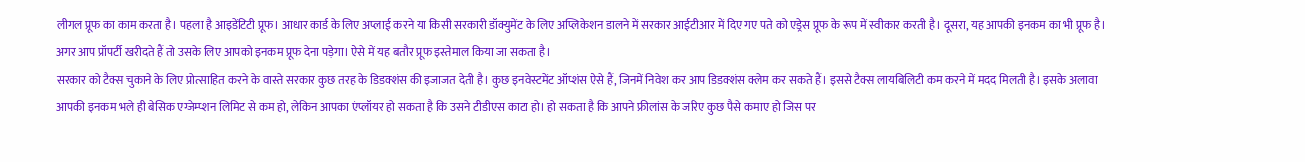लीगल प्रूफ का काम करता है। पहला है आइडेंटिटी प्रूफ। आधार कार्ड के लिए अप्लाई करने या किसी सरकारी डॉक्युमेंट के लिए अप्लिकेशन डालने में सरकार आईटीआर में दिए गए पते को एड्रेस प्रूफ के रूप में स्वीकार करती है। दूसरा, यह आपकी इनकम का भी प्रूफ है। अगर आप प्रॉपर्टी खरीदते हैं तो उसके लिए आपको इनकम प्रूफ देना पड़ेगा। ऐसे में यह बतौर प्रूफ इस्तेमाल किया जा सकता है।
सरकार को टैक्स चुकाने के लिए प्रोत्साहित करने के वास्ते सरकार कुछ तरह के डिडक्शंस की इजाजत देती है। कुछ इनवेस्टमेंट ऑप्शंस ऐसे हैं, जिनमें निवेश कर आप डिडक्शंस क्लेम कर सकते हैं। इससे टैक्स लायबिलिटी कम करने में मदद मिलती है। इसके अलावा आपकी इनकम भले ही बेसिक एग्जेम्प्शन लिमिट से कम हो, लेकिन आपका एंप्लॉयर हो सकता है कि उसने टीडीएस काटा हो। हो सकता है कि आपने फ्रीलांस के जरिए कुछ पैसे कमाए हो जिस पर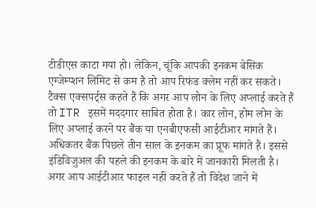टीडीएस काटा गया हो। लेकिन, चूंकि आपकी इनकम बेसिक एग्जेम्प्शन लिमिट से कम है तो आप रिफंड क्लेम नहीं कर सकते।
टैक्स एक्सपर्ट्स कहते हैं कि अगर आप लोन के लिए अप्लाई करते हैं तो ITR इसमें मददगार साबित होता है। कार लोन, होम लोन के लिए अप्लाई करने पर बैंक या एनबीएफसी आईटीआर मांगते हैं। अधिकतर बैंक पिछले तीन साल के इनकम का प्रूफ मांगते हैं। इससे इंडिविजुअल की पहले की इनकम के बारे में जानकारी मिलती है।
अगर आप आईटीआर फाइल नहीं करते हैं तो विदेश जाने में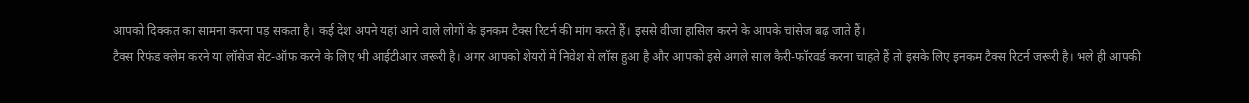आपको दिक्कत का सामना करना पड़ सकता है। कई देश अपने यहां आने वाले लोगों के इनकम टैक्स रिटर्न की मांग करते हैं। इससे वीजा हासिल करने के आपके चांसेज बढ़ जाते हैं।
टैक्स रिफंड क्लेम करने या लॉसेज सेट-ऑफ करने के लिए भी आईटीआर जरूरी है। अगर आपको शेयरों में निवेश से लॉस हुआ है और आपको इसे अगले साल कैरी-फॉरवर्ड करना चाहते हैं तो इसके लिए इनकम टैक्स रिटर्न जरूरी है। भले ही आपकी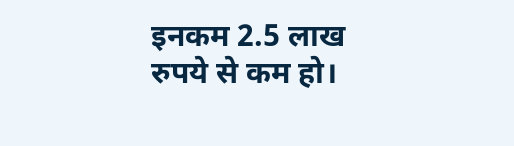इनकम 2.5 लाख रुपये से कम हो।